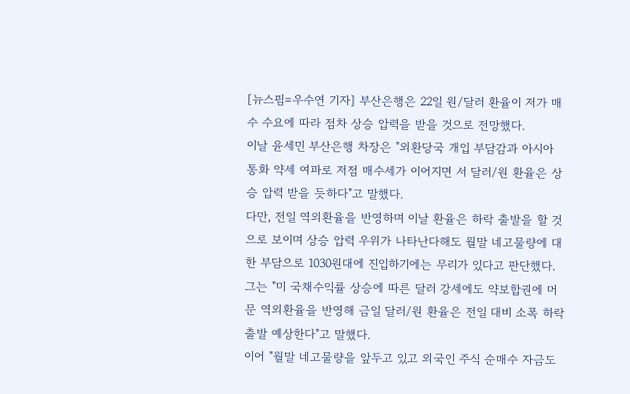[뉴스핌=우수연 기자] 부산은행은 22일 원/달러 환율이 저가 매수 수요에 따라 점차 상승 압력을 받을 것으로 전망했다.
이날 윤세민 부산은행 차장은 "외환당국 개입 부담감과 아시아 통화 약세 여파로 저점 매수세가 이어지면 서 달러/원 환율은 상승 압력 받을 듯하다"고 말했다.
다만, 전일 역외환율을 반영하며 이날 환율은 하락 출발을 할 것으로 보이며 상승 압력 우위가 나타난다해도 월말 네고물량에 대한 부담으로 1030원대에 진입하기에는 무리가 있다고 판단했다.
그는 "미 국채수익률 상승에 따른 달러 강세에도 약보합권에 머문 역외환율을 반영해 금일 달러/원 환율은 전일 대비 소폭 하락 출발 예상한다"고 말했다.
이어 "월말 네고물량을 앞두고 있고 외국인 주식 순매수 자금도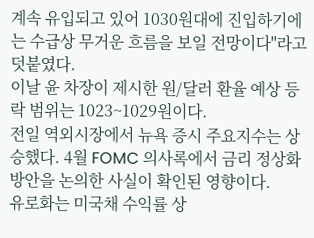계속 유입되고 있어 1030원대에 진입하기에는 수급상 무거운 흐름을 보일 전망이다"라고 덧붙였다.
이날 윤 차장이 제시한 원/달러 환율 예상 등락 범위는 1023~1029원이다.
전일 역외시장에서 뉴욕 증시 주요지수는 상승했다. 4월 FOMC 의사록에서 금리 정상화 방안을 논의한 사실이 확인된 영향이다.
유로화는 미국채 수익률 상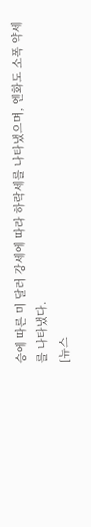승에 따른 미 달러 강세에 따라 하락세를 나타냈으며, 엔화도 소폭 약세를 나타냈다.
[뉴스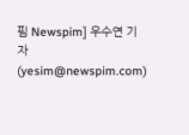핌 Newspim] 우수연 기자 (yesim@newspim.com)